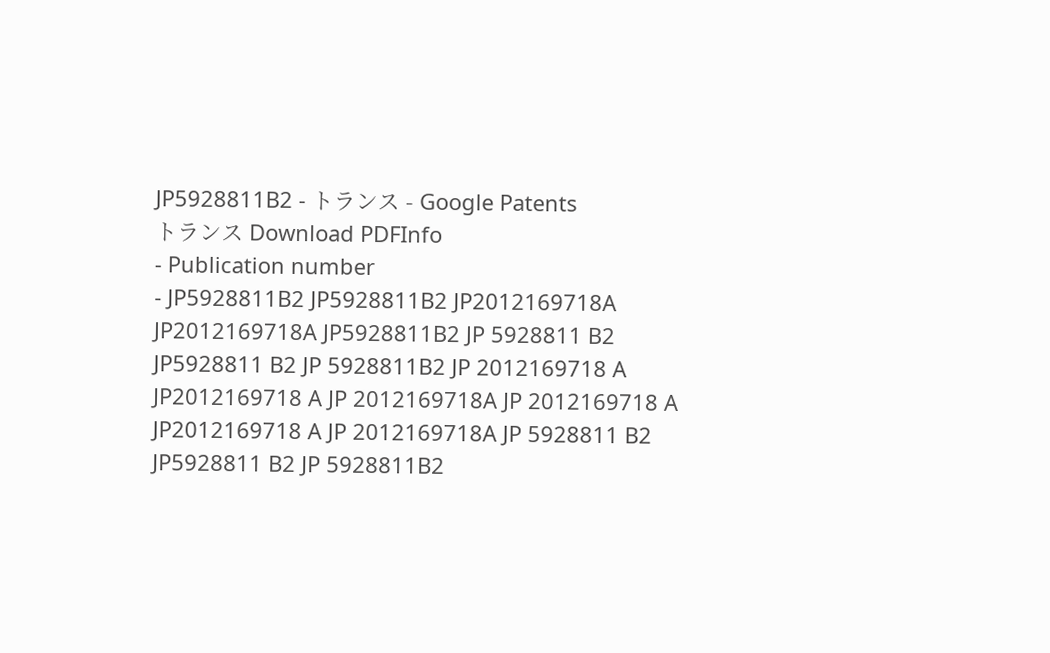JP5928811B2 - トランス - Google Patents
トランス Download PDFInfo
- Publication number
- JP5928811B2 JP5928811B2 JP2012169718A JP2012169718A JP5928811B2 JP 5928811 B2 JP5928811 B2 JP 5928811B2 JP 2012169718 A JP2012169718 A JP 2012169718A JP 2012169718 A JP2012169718 A JP 2012169718A JP 5928811 B2 JP5928811 B2 JP 5928811B2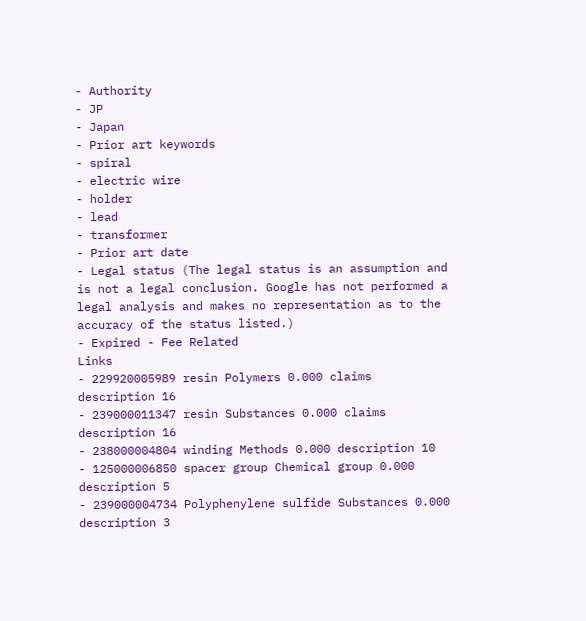- Authority
- JP
- Japan
- Prior art keywords
- spiral
- electric wire
- holder
- lead
- transformer
- Prior art date
- Legal status (The legal status is an assumption and is not a legal conclusion. Google has not performed a legal analysis and makes no representation as to the accuracy of the status listed.)
- Expired - Fee Related
Links
- 229920005989 resin Polymers 0.000 claims description 16
- 239000011347 resin Substances 0.000 claims description 16
- 238000004804 winding Methods 0.000 description 10
- 125000006850 spacer group Chemical group 0.000 description 5
- 239000004734 Polyphenylene sulfide Substances 0.000 description 3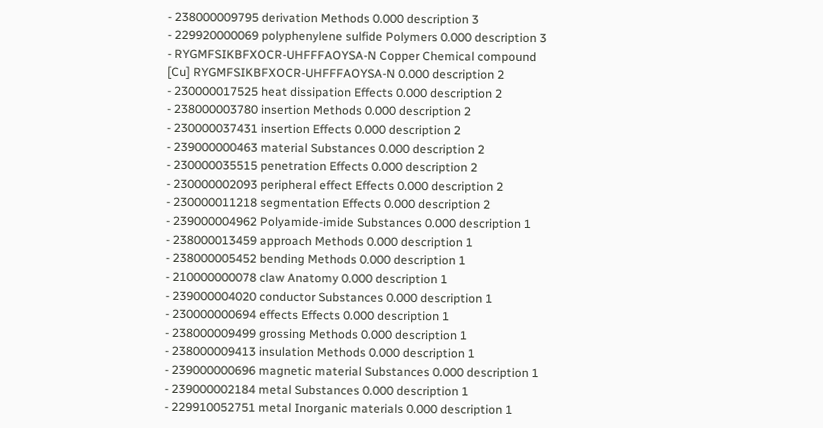- 238000009795 derivation Methods 0.000 description 3
- 229920000069 polyphenylene sulfide Polymers 0.000 description 3
- RYGMFSIKBFXOCR-UHFFFAOYSA-N Copper Chemical compound [Cu] RYGMFSIKBFXOCR-UHFFFAOYSA-N 0.000 description 2
- 230000017525 heat dissipation Effects 0.000 description 2
- 238000003780 insertion Methods 0.000 description 2
- 230000037431 insertion Effects 0.000 description 2
- 239000000463 material Substances 0.000 description 2
- 230000035515 penetration Effects 0.000 description 2
- 230000002093 peripheral effect Effects 0.000 description 2
- 230000011218 segmentation Effects 0.000 description 2
- 239000004962 Polyamide-imide Substances 0.000 description 1
- 238000013459 approach Methods 0.000 description 1
- 238000005452 bending Methods 0.000 description 1
- 210000000078 claw Anatomy 0.000 description 1
- 239000004020 conductor Substances 0.000 description 1
- 230000000694 effects Effects 0.000 description 1
- 238000009499 grossing Methods 0.000 description 1
- 238000009413 insulation Methods 0.000 description 1
- 239000000696 magnetic material Substances 0.000 description 1
- 239000002184 metal Substances 0.000 description 1
- 229910052751 metal Inorganic materials 0.000 description 1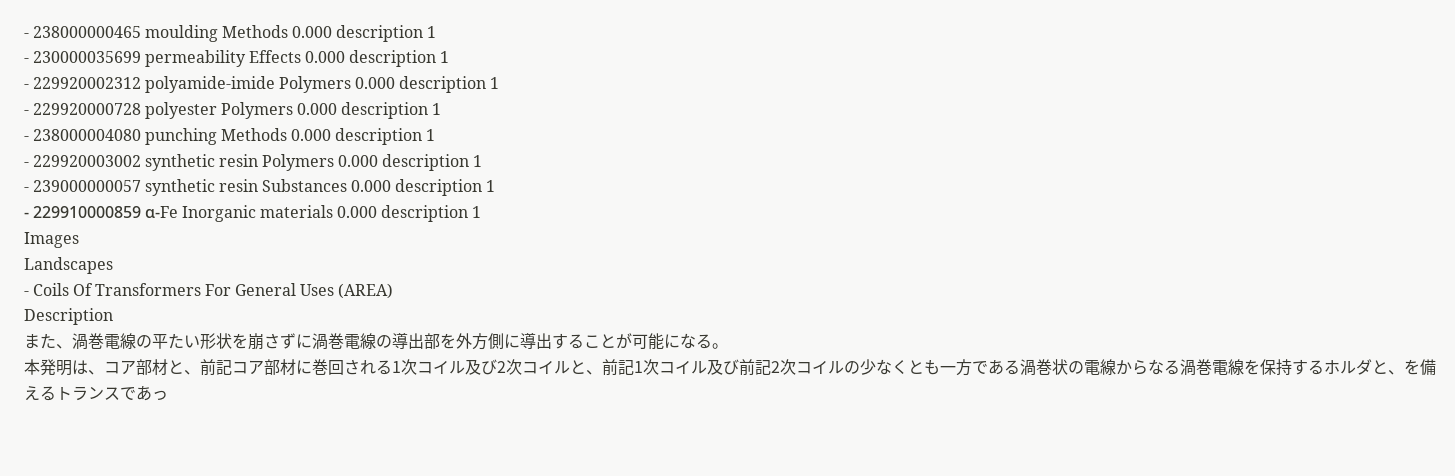- 238000000465 moulding Methods 0.000 description 1
- 230000035699 permeability Effects 0.000 description 1
- 229920002312 polyamide-imide Polymers 0.000 description 1
- 229920000728 polyester Polymers 0.000 description 1
- 238000004080 punching Methods 0.000 description 1
- 229920003002 synthetic resin Polymers 0.000 description 1
- 239000000057 synthetic resin Substances 0.000 description 1
- 229910000859 α-Fe Inorganic materials 0.000 description 1
Images
Landscapes
- Coils Of Transformers For General Uses (AREA)
Description
また、渦巻電線の平たい形状を崩さずに渦巻電線の導出部を外方側に導出することが可能になる。
本発明は、コア部材と、前記コア部材に巻回される1次コイル及び2次コイルと、前記1次コイル及び前記2次コイルの少なくとも一方である渦巻状の電線からなる渦巻電線を保持するホルダと、を備えるトランスであっ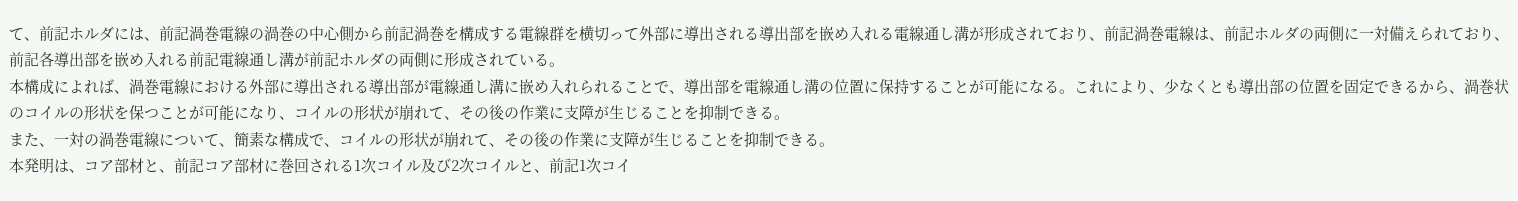て、前記ホルダには、前記渦巻電線の渦巻の中心側から前記渦巻を構成する電線群を横切って外部に導出される導出部を嵌め入れる電線通し溝が形成されており、前記渦巻電線は、前記ホルダの両側に一対備えられており、前記各導出部を嵌め入れる前記電線通し溝が前記ホルダの両側に形成されている。
本構成によれば、渦巻電線における外部に導出される導出部が電線通し溝に嵌め入れられることで、導出部を電線通し溝の位置に保持することが可能になる。これにより、少なくとも導出部の位置を固定できるから、渦巻状のコイルの形状を保つことが可能になり、コイルの形状が崩れて、その後の作業に支障が生じることを抑制できる。
また、一対の渦巻電線について、簡素な構成で、コイルの形状が崩れて、その後の作業に支障が生じることを抑制できる。
本発明は、コア部材と、前記コア部材に巻回される1次コイル及び2次コイルと、前記1次コイ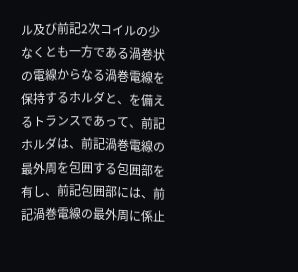ル及び前記2次コイルの少なくとも一方である渦巻状の電線からなる渦巻電線を保持するホルダと、を備えるトランスであって、前記ホルダは、前記渦巻電線の最外周を包囲する包囲部を有し、前記包囲部には、前記渦巻電線の最外周に係止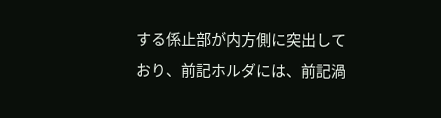する係止部が内方側に突出しており、前記ホルダには、前記渦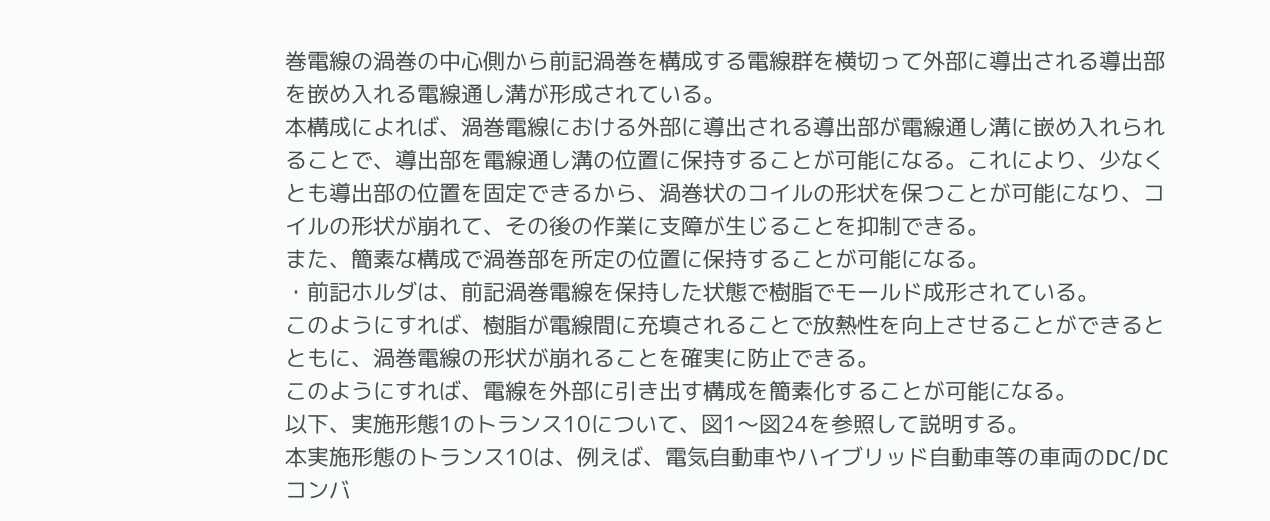巻電線の渦巻の中心側から前記渦巻を構成する電線群を横切って外部に導出される導出部を嵌め入れる電線通し溝が形成されている。
本構成によれば、渦巻電線における外部に導出される導出部が電線通し溝に嵌め入れられることで、導出部を電線通し溝の位置に保持することが可能になる。これにより、少なくとも導出部の位置を固定できるから、渦巻状のコイルの形状を保つことが可能になり、コイルの形状が崩れて、その後の作業に支障が生じることを抑制できる。
また、簡素な構成で渦巻部を所定の位置に保持することが可能になる。
・前記ホルダは、前記渦巻電線を保持した状態で樹脂でモールド成形されている。
このようにすれば、樹脂が電線間に充填されることで放熱性を向上させることができるとともに、渦巻電線の形状が崩れることを確実に防止できる。
このようにすれば、電線を外部に引き出す構成を簡素化することが可能になる。
以下、実施形態1のトランス10について、図1〜図24を参照して説明する。
本実施形態のトランス10は、例えば、電気自動車やハイブリッド自動車等の車両のDC/DCコンバ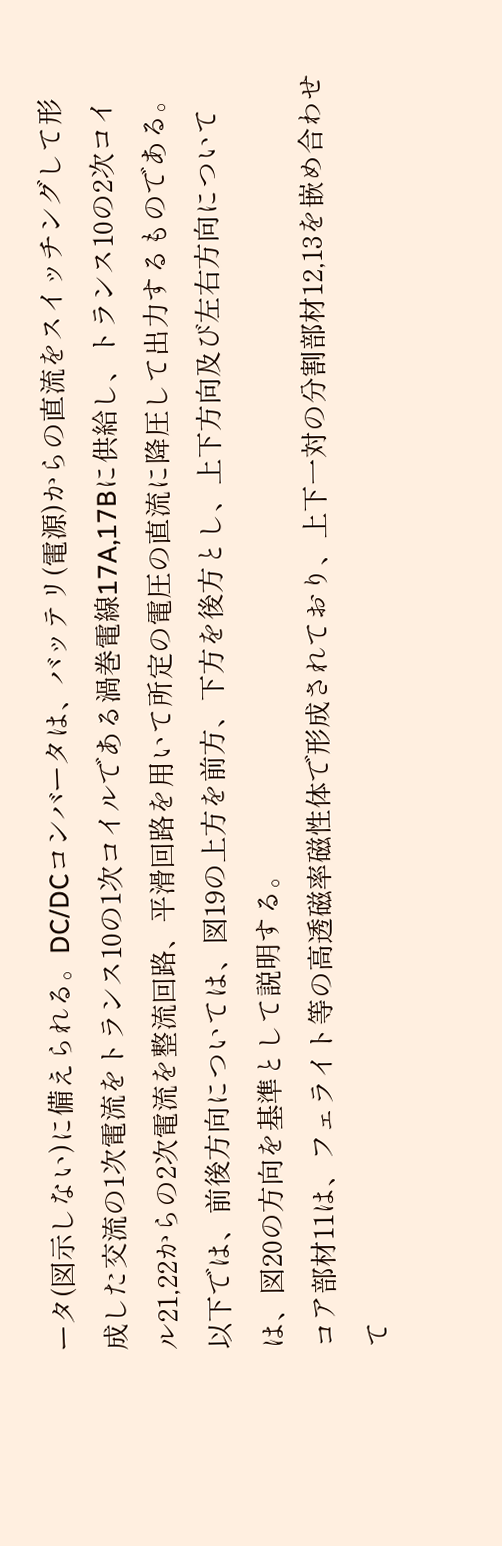ータ(図示しない)に備えられる。DC/DCコンバータは、バッテリ(電源)からの直流をスイッチングして形成した交流の1次電流をトランス10の1次コイルである渦巻電線17A,17Bに供給し、トランス10の2次コイル21,22からの2次電流を整流回路、平滑回路を用いて所定の電圧の直流に降圧して出力するものである。以下では、前後方向については、図19の上方を前方、下方を後方とし、上下方向及び左右方向については、図20の方向を基準として説明する。
コア部材11は、フェライト等の高透磁率磁性体で形成されており、上下一対の分割部材12,13を嵌め合わせて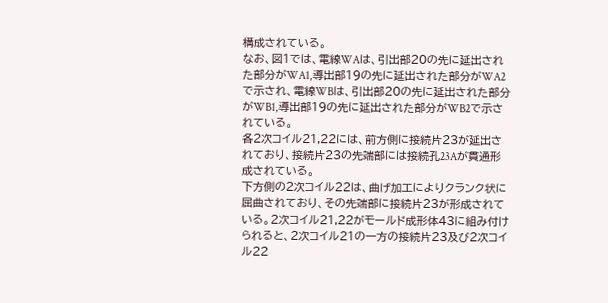構成されている。
なお、図1では、電線WAは、引出部20の先に延出された部分がWA1,導出部19の先に延出された部分がWA2で示され、電線WBは、引出部20の先に延出された部分がWB1,導出部19の先に延出された部分がWB2で示されている。
各2次コイル21,22には、前方側に接続片23が延出されており、接続片23の先端部には接続孔23Aが貫通形成されている。
下方側の2次コイル22は、曲げ加工によりクランク状に屈曲されており、その先端部に接続片23が形成されている。2次コイル21,22がモールド成形体43に組み付けられると、2次コイル21の一方の接続片23及び2次コイル22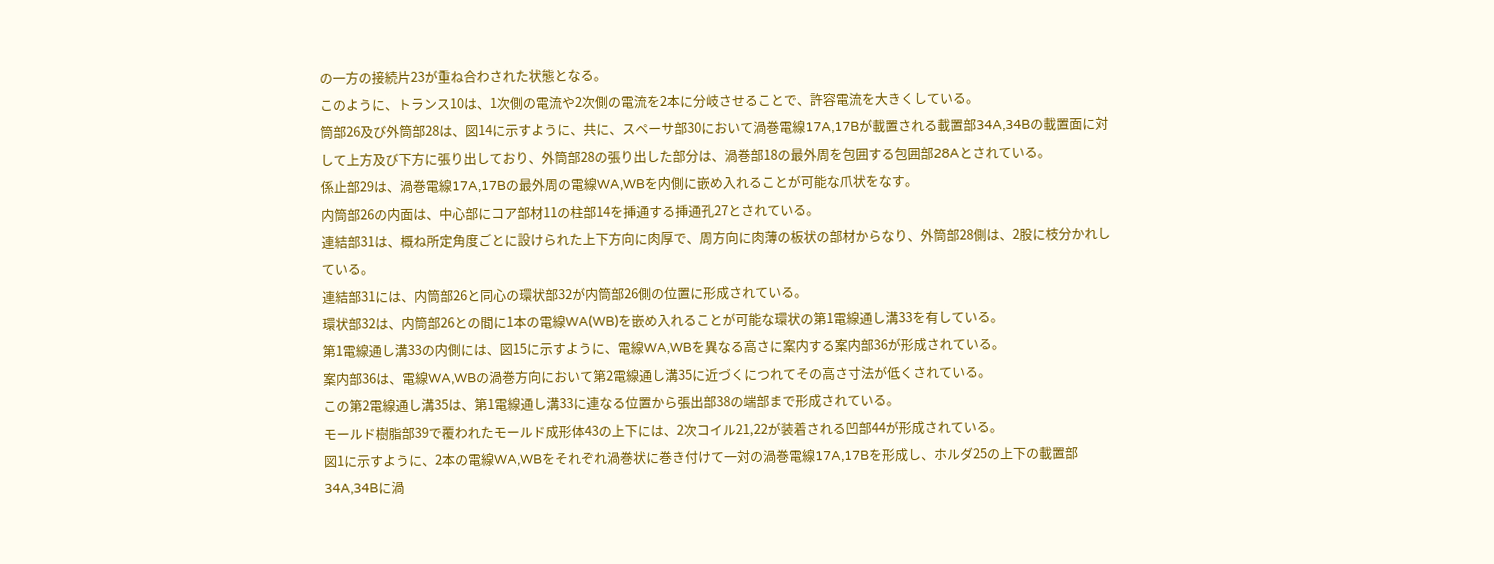の一方の接続片23が重ね合わされた状態となる。
このように、トランス10は、1次側の電流や2次側の電流を2本に分岐させることで、許容電流を大きくしている。
筒部26及び外筒部28は、図14に示すように、共に、スペーサ部30において渦巻電線17A,17Bが載置される載置部34A,34Bの載置面に対して上方及び下方に張り出しており、外筒部28の張り出した部分は、渦巻部18の最外周を包囲する包囲部28Aとされている。
係止部29は、渦巻電線17A,17Bの最外周の電線WA,WBを内側に嵌め入れることが可能な爪状をなす。
内筒部26の内面は、中心部にコア部材11の柱部14を挿通する挿通孔27とされている。
連結部31は、概ね所定角度ごとに設けられた上下方向に肉厚で、周方向に肉薄の板状の部材からなり、外筒部28側は、2股に枝分かれしている。
連結部31には、内筒部26と同心の環状部32が内筒部26側の位置に形成されている。
環状部32は、内筒部26との間に1本の電線WA(WB)を嵌め入れることが可能な環状の第1電線通し溝33を有している。
第1電線通し溝33の内側には、図15に示すように、電線WA,WBを異なる高さに案内する案内部36が形成されている。
案内部36は、電線WA,WBの渦巻方向において第2電線通し溝35に近づくにつれてその高さ寸法が低くされている。
この第2電線通し溝35は、第1電線通し溝33に連なる位置から張出部38の端部まで形成されている。
モールド樹脂部39で覆われたモールド成形体43の上下には、2次コイル21,22が装着される凹部44が形成されている。
図1に示すように、2本の電線WA,WBをそれぞれ渦巻状に巻き付けて一対の渦巻電線17A,17Bを形成し、ホルダ25の上下の載置部34A,34Bに渦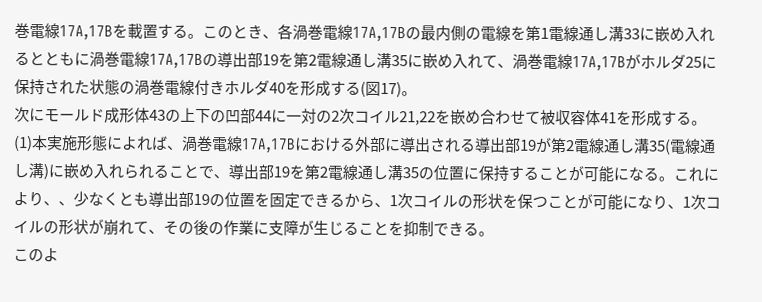巻電線17A,17Bを載置する。このとき、各渦巻電線17A,17Bの最内側の電線を第1電線通し溝33に嵌め入れるとともに渦巻電線17A,17Bの導出部19を第2電線通し溝35に嵌め入れて、渦巻電線17A,17Bがホルダ25に保持された状態の渦巻電線付きホルダ40を形成する(図17)。
次にモールド成形体43の上下の凹部44に一対の2次コイル21,22を嵌め合わせて被収容体41を形成する。
(1)本実施形態によれば、渦巻電線17A,17Bにおける外部に導出される導出部19が第2電線通し溝35(電線通し溝)に嵌め入れられることで、導出部19を第2電線通し溝35の位置に保持することが可能になる。これにより、、少なくとも導出部19の位置を固定できるから、1次コイルの形状を保つことが可能になり、1次コイルの形状が崩れて、その後の作業に支障が生じることを抑制できる。
このよ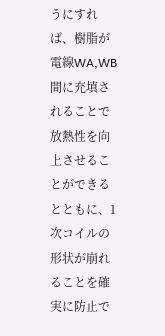うにすれば、樹脂が電線WA,WB間に充填されることで放熱性を向上させることができるとともに、1次コイルの形状が崩れることを確実に防止で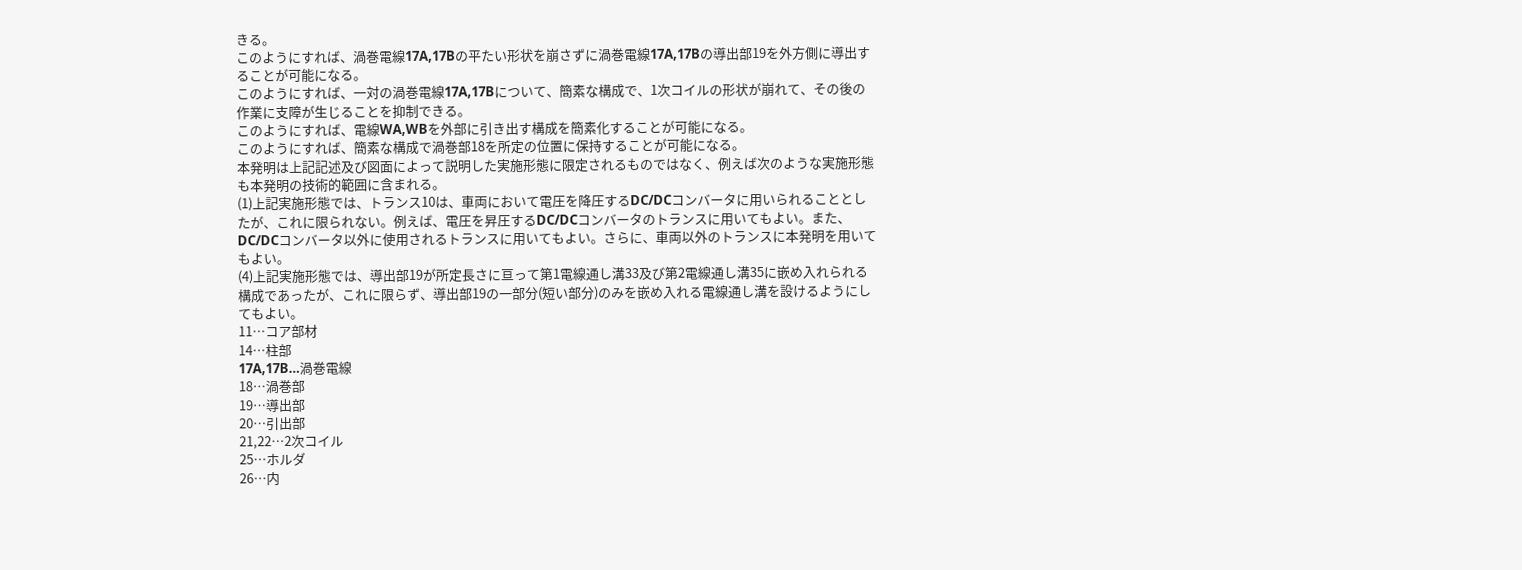きる。
このようにすれば、渦巻電線17A,17Bの平たい形状を崩さずに渦巻電線17A,17Bの導出部19を外方側に導出することが可能になる。
このようにすれば、一対の渦巻電線17A,17Bについて、簡素な構成で、1次コイルの形状が崩れて、その後の作業に支障が生じることを抑制できる。
このようにすれば、電線WA,WBを外部に引き出す構成を簡素化することが可能になる。
このようにすれば、簡素な構成で渦巻部18を所定の位置に保持することが可能になる。
本発明は上記記述及び図面によって説明した実施形態に限定されるものではなく、例えば次のような実施形態も本発明の技術的範囲に含まれる。
(1)上記実施形態では、トランス10は、車両において電圧を降圧するDC/DCコンバータに用いられることとしたが、これに限られない。例えば、電圧を昇圧するDC/DCコンバータのトランスに用いてもよい。また、DC/DCコンバータ以外に使用されるトランスに用いてもよい。さらに、車両以外のトランスに本発明を用いてもよい。
(4)上記実施形態では、導出部19が所定長さに亘って第1電線通し溝33及び第2電線通し溝35に嵌め入れられる構成であったが、これに限らず、導出部19の一部分(短い部分)のみを嵌め入れる電線通し溝を設けるようにしてもよい。
11…コア部材
14…柱部
17A,17B…渦巻電線
18…渦巻部
19…導出部
20…引出部
21,22…2次コイル
25…ホルダ
26…内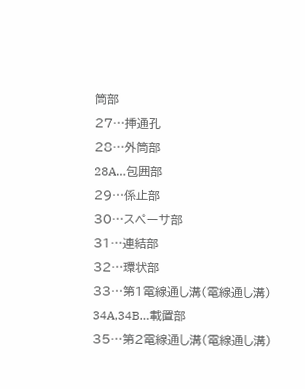筒部
27…挿通孔
28…外筒部
28A…包囲部
29…係止部
30…スペーサ部
31…連結部
32…環状部
33…第1電線通し溝(電線通し溝)
34A,34B…載置部
35…第2電線通し溝(電線通し溝)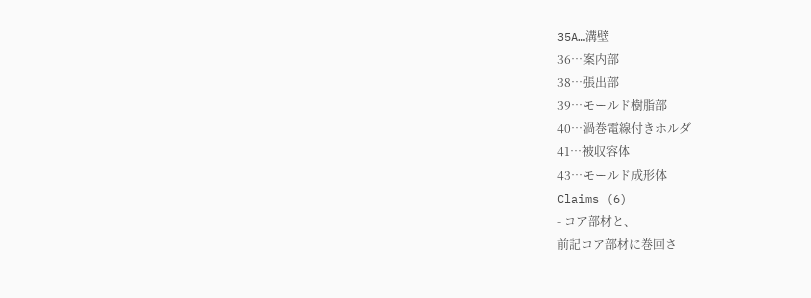35A…溝壁
36…案内部
38…張出部
39…モールド樹脂部
40…渦巻電線付きホルダ
41…被収容体
43…モールド成形体
Claims (6)
- コア部材と、
前記コア部材に巻回さ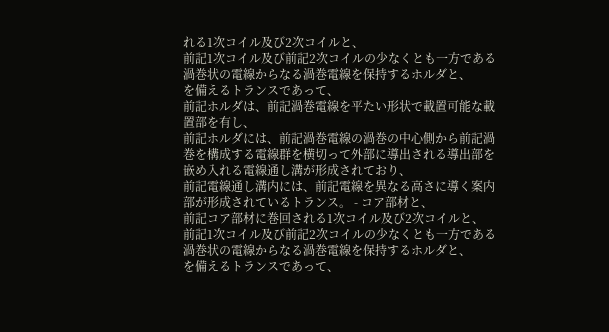れる1次コイル及び2次コイルと、
前記1次コイル及び前記2次コイルの少なくとも一方である渦巻状の電線からなる渦巻電線を保持するホルダと、
を備えるトランスであって、
前記ホルダは、前記渦巻電線を平たい形状で載置可能な載置部を有し、
前記ホルダには、前記渦巻電線の渦巻の中心側から前記渦巻を構成する電線群を横切って外部に導出される導出部を嵌め入れる電線通し溝が形成されており、
前記電線通し溝内には、前記電線を異なる高さに導く案内部が形成されているトランス。 - コア部材と、
前記コア部材に巻回される1次コイル及び2次コイルと、
前記1次コイル及び前記2次コイルの少なくとも一方である渦巻状の電線からなる渦巻電線を保持するホルダと、
を備えるトランスであって、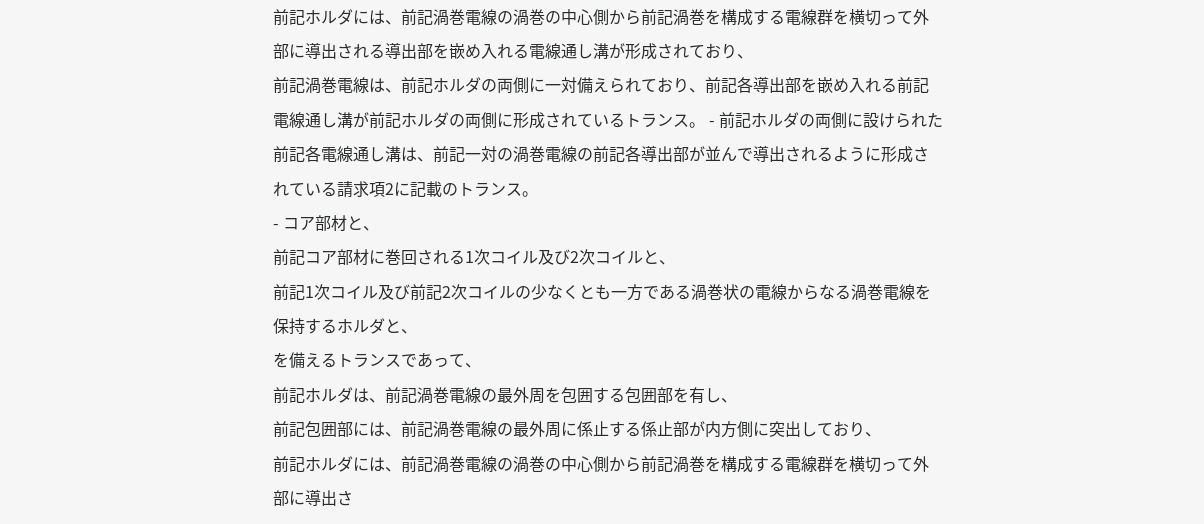前記ホルダには、前記渦巻電線の渦巻の中心側から前記渦巻を構成する電線群を横切って外部に導出される導出部を嵌め入れる電線通し溝が形成されており、
前記渦巻電線は、前記ホルダの両側に一対備えられており、前記各導出部を嵌め入れる前記電線通し溝が前記ホルダの両側に形成されているトランス。 - 前記ホルダの両側に設けられた前記各電線通し溝は、前記一対の渦巻電線の前記各導出部が並んで導出されるように形成されている請求項2に記載のトランス。
- コア部材と、
前記コア部材に巻回される1次コイル及び2次コイルと、
前記1次コイル及び前記2次コイルの少なくとも一方である渦巻状の電線からなる渦巻電線を保持するホルダと、
を備えるトランスであって、
前記ホルダは、前記渦巻電線の最外周を包囲する包囲部を有し、
前記包囲部には、前記渦巻電線の最外周に係止する係止部が内方側に突出しており、
前記ホルダには、前記渦巻電線の渦巻の中心側から前記渦巻を構成する電線群を横切って外部に導出さ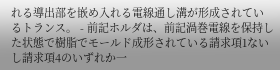れる導出部を嵌め入れる電線通し溝が形成されているトランス。 - 前記ホルダは、前記渦巻電線を保持した状態で樹脂でモールド成形されている請求項1ないし請求項4のいずれか一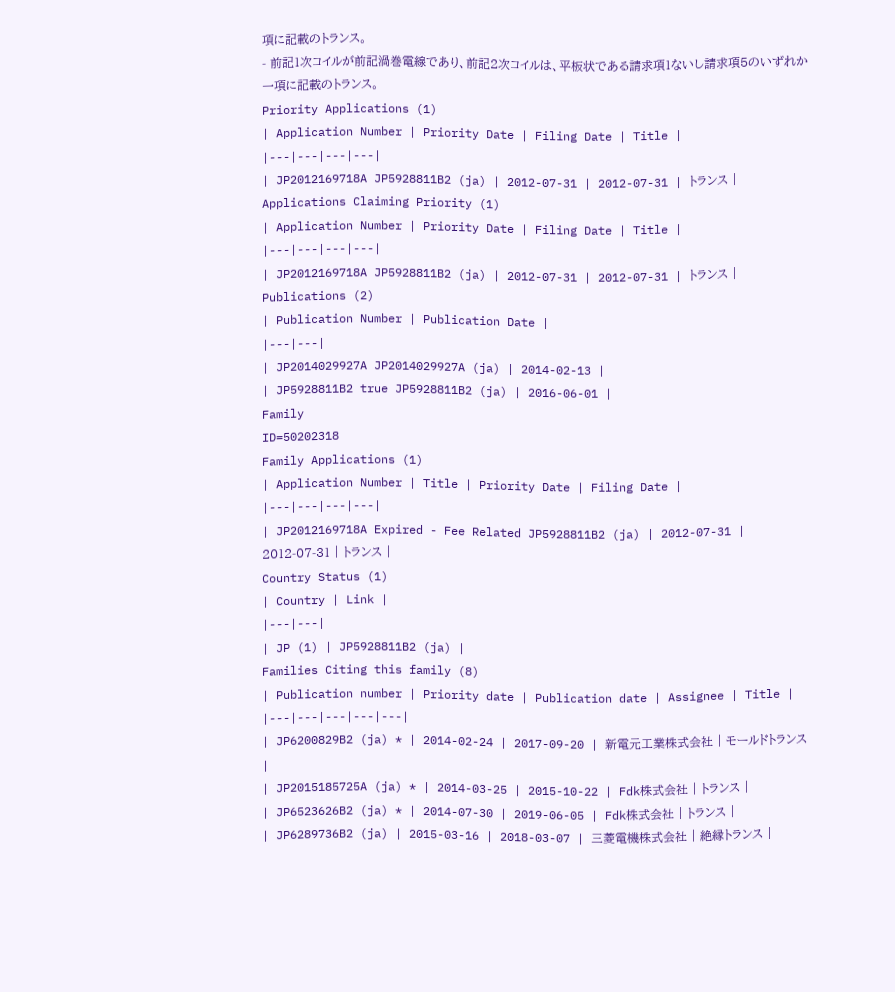項に記載のトランス。
- 前記1次コイルが前記渦巻電線であり、前記2次コイルは、平板状である請求項1ないし請求項5のいずれか一項に記載のトランス。
Priority Applications (1)
| Application Number | Priority Date | Filing Date | Title |
|---|---|---|---|
| JP2012169718A JP5928811B2 (ja) | 2012-07-31 | 2012-07-31 | トランス |
Applications Claiming Priority (1)
| Application Number | Priority Date | Filing Date | Title |
|---|---|---|---|
| JP2012169718A JP5928811B2 (ja) | 2012-07-31 | 2012-07-31 | トランス |
Publications (2)
| Publication Number | Publication Date |
|---|---|
| JP2014029927A JP2014029927A (ja) | 2014-02-13 |
| JP5928811B2 true JP5928811B2 (ja) | 2016-06-01 |
Family
ID=50202318
Family Applications (1)
| Application Number | Title | Priority Date | Filing Date |
|---|---|---|---|
| JP2012169718A Expired - Fee Related JP5928811B2 (ja) | 2012-07-31 | 2012-07-31 | トランス |
Country Status (1)
| Country | Link |
|---|---|
| JP (1) | JP5928811B2 (ja) |
Families Citing this family (8)
| Publication number | Priority date | Publication date | Assignee | Title |
|---|---|---|---|---|
| JP6200829B2 (ja) * | 2014-02-24 | 2017-09-20 | 新電元工業株式会社 | モールドトランス |
| JP2015185725A (ja) * | 2014-03-25 | 2015-10-22 | Fdk株式会社 | トランス |
| JP6523626B2 (ja) * | 2014-07-30 | 2019-06-05 | Fdk株式会社 | トランス |
| JP6289736B2 (ja) | 2015-03-16 | 2018-03-07 | 三菱電機株式会社 | 絶縁トランス |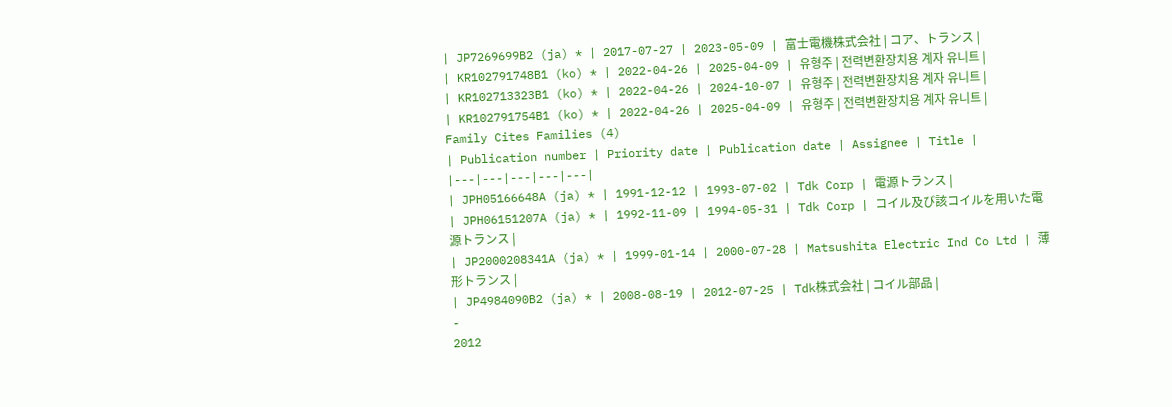| JP7269699B2 (ja) * | 2017-07-27 | 2023-05-09 | 富士電機株式会社 | コア、トランス |
| KR102791748B1 (ko) * | 2022-04-26 | 2025-04-09 | 유형주 | 전력변환장치용 계자 유니트 |
| KR102713323B1 (ko) * | 2022-04-26 | 2024-10-07 | 유형주 | 전력변환장치용 계자 유니트 |
| KR102791754B1 (ko) * | 2022-04-26 | 2025-04-09 | 유형주 | 전력변환장치용 계자 유니트 |
Family Cites Families (4)
| Publication number | Priority date | Publication date | Assignee | Title |
|---|---|---|---|---|
| JPH05166648A (ja) * | 1991-12-12 | 1993-07-02 | Tdk Corp | 電源トランス |
| JPH06151207A (ja) * | 1992-11-09 | 1994-05-31 | Tdk Corp | コイル及び該コイルを用いた電源トランス |
| JP2000208341A (ja) * | 1999-01-14 | 2000-07-28 | Matsushita Electric Ind Co Ltd | 薄形トランス |
| JP4984090B2 (ja) * | 2008-08-19 | 2012-07-25 | Tdk株式会社 | コイル部品 |
-
2012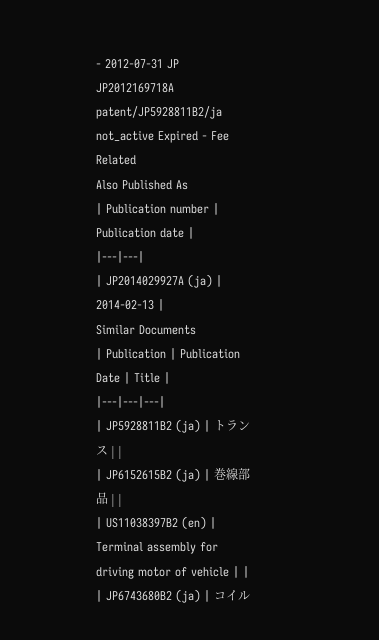- 2012-07-31 JP JP2012169718A patent/JP5928811B2/ja not_active Expired - Fee Related
Also Published As
| Publication number | Publication date |
|---|---|
| JP2014029927A (ja) | 2014-02-13 |
Similar Documents
| Publication | Publication Date | Title |
|---|---|---|
| JP5928811B2 (ja) | トランス | |
| JP6152615B2 (ja) | 巻線部品 | |
| US11038397B2 (en) | Terminal assembly for driving motor of vehicle | |
| JP6743680B2 (ja) | コイル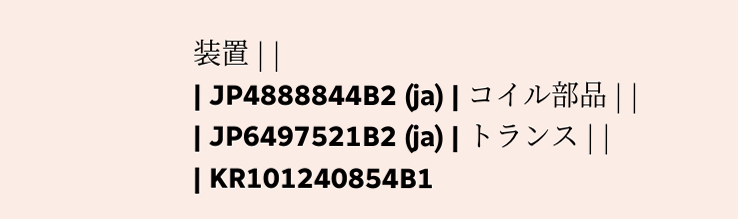装置 | |
| JP4888844B2 (ja) | コイル部品 | |
| JP6497521B2 (ja) | トランス | |
| KR101240854B1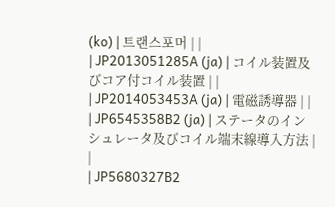(ko) | 트랜스포머 | |
| JP2013051285A (ja) | コイル装置及びコア付コイル装置 | |
| JP2014053453A (ja) | 電磁誘導器 | |
| JP6545358B2 (ja) | ステータのインシュレータ及びコイル端末線導入方法 | |
| JP5680327B2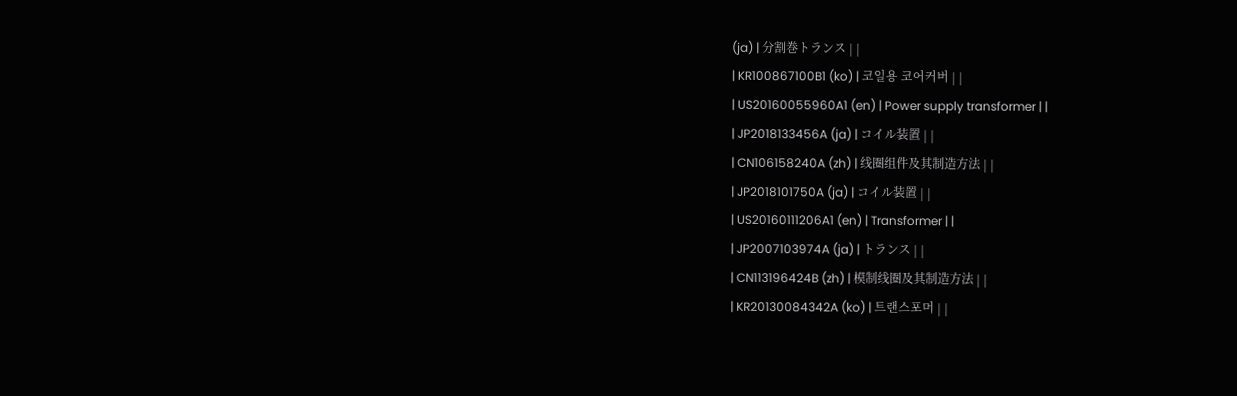(ja) | 分割巻トランス | |
| KR100867100B1 (ko) | 코일용 코어커버 | |
| US20160055960A1 (en) | Power supply transformer | |
| JP2018133456A (ja) | コイル装置 | |
| CN106158240A (zh) | 线圈组件及其制造方法 | |
| JP2018101750A (ja) | コイル装置 | |
| US20160111206A1 (en) | Transformer | |
| JP2007103974A (ja) | トランス | |
| CN113196424B (zh) | 模制线圈及其制造方法 | |
| KR20130084342A (ko) | 트랜스포머 | |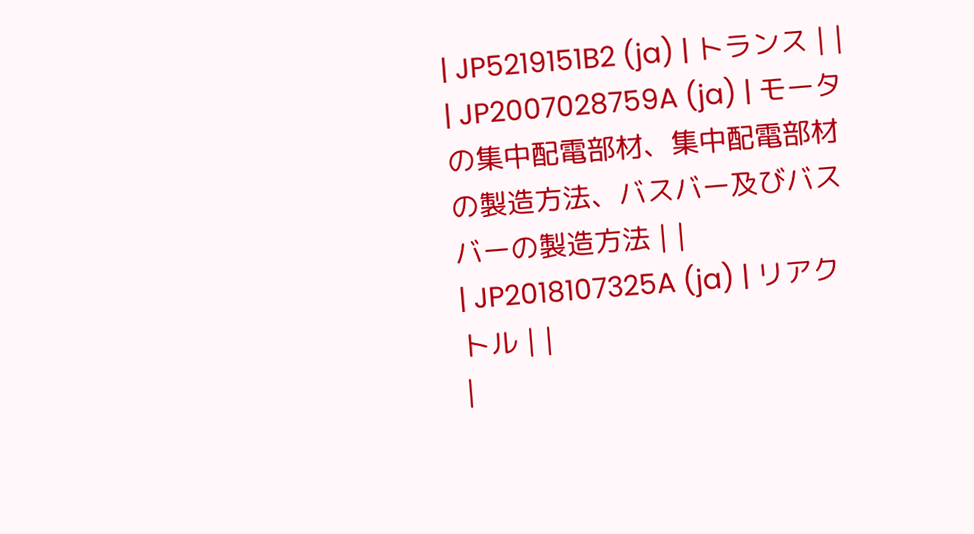| JP5219151B2 (ja) | トランス | |
| JP2007028759A (ja) | モータの集中配電部材、集中配電部材の製造方法、バスバー及びバスバーの製造方法 | |
| JP2018107325A (ja) | リアクトル | |
|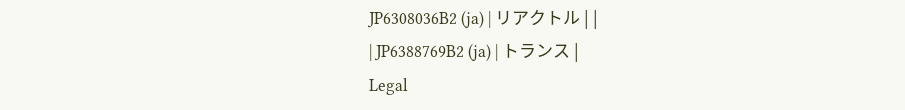JP6308036B2 (ja) | リアクトル | |
| JP6388769B2 (ja) | トランス |
Legal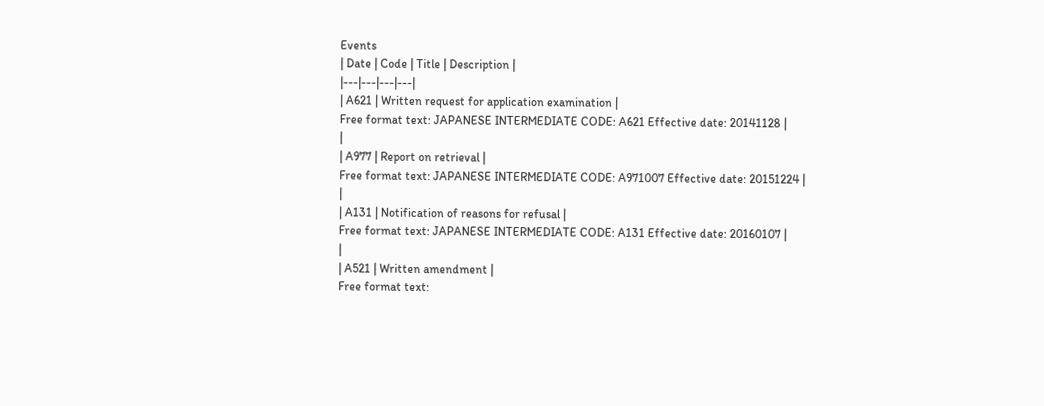Events
| Date | Code | Title | Description |
|---|---|---|---|
| A621 | Written request for application examination |
Free format text: JAPANESE INTERMEDIATE CODE: A621 Effective date: 20141128 |
|
| A977 | Report on retrieval |
Free format text: JAPANESE INTERMEDIATE CODE: A971007 Effective date: 20151224 |
|
| A131 | Notification of reasons for refusal |
Free format text: JAPANESE INTERMEDIATE CODE: A131 Effective date: 20160107 |
|
| A521 | Written amendment |
Free format text: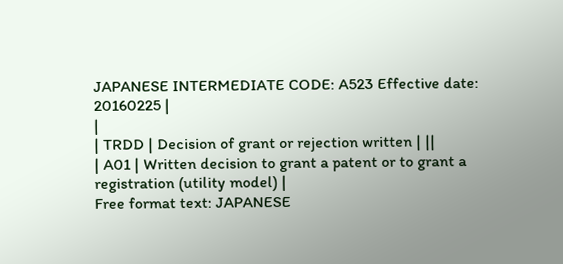JAPANESE INTERMEDIATE CODE: A523 Effective date: 20160225 |
|
| TRDD | Decision of grant or rejection written | ||
| A01 | Written decision to grant a patent or to grant a registration (utility model) |
Free format text: JAPANESE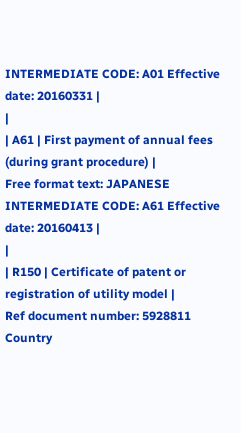INTERMEDIATE CODE: A01 Effective date: 20160331 |
|
| A61 | First payment of annual fees (during grant procedure) |
Free format text: JAPANESE INTERMEDIATE CODE: A61 Effective date: 20160413 |
|
| R150 | Certificate of patent or registration of utility model |
Ref document number: 5928811 Country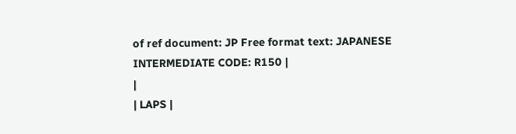of ref document: JP Free format text: JAPANESE INTERMEDIATE CODE: R150 |
|
| LAPS |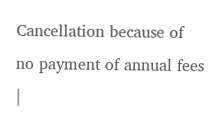Cancellation because of no payment of annual fees |